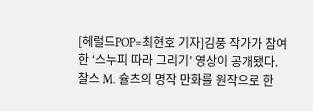[헤럴드POP=최현호 기자]김풍 작가가 참여한 ‘스누피 따라 그리기’ 영상이 공개됐다.
찰스 M. 슐츠의 명작 만화를 원작으로 한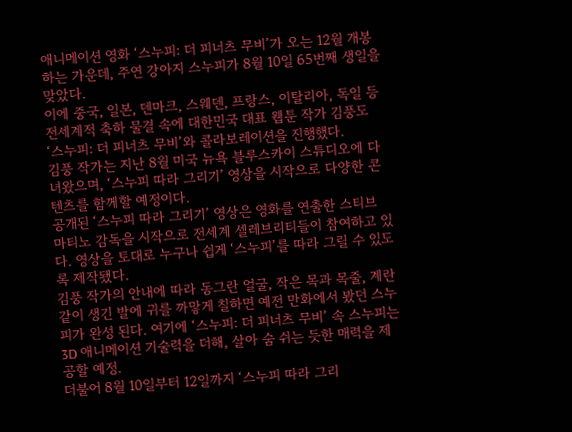애니메이션 영화 ‘스누피: 더 피너츠 무비’가 오는 12월 개봉하는 가운데, 주연 강아지 스누피가 8월 10일 65번째 생일을 맞았다.
이에 중국, 일본, 덴마크, 스웨덴, 프랑스, 이탈리아, 독일 등 전세계적 축하 물결 속에 대한민국 대표 웹툰 작가 김풍도 ‘스누피: 더 피너츠 무비’와 콜라보레이션을 진행했다.
김풍 작가는 지난 8월 미국 뉴욕 블루스카이 스튜디오에 다녀왔으며, ‘스누피 따라 그리기’ 영상을 시작으로 다양한 콘텐츠를 함께할 예정이다.
공개된 ‘스누피 따라 그리기’ 영상은 영화를 연출한 스티브 마티노 감독을 시작으로 전세계 셀레브리티들이 참여하고 있다. 영상을 토대로 누구나 쉽게 ‘스누피’를 따라 그릴 수 있도록 제작됐다.
김풍 작가의 안내에 따라 동그란 얼굴, 작은 목과 목줄, 계란 같이 생긴 발에 귀를 까맣게 칠하면 예전 만화에서 봤던 스누피가 완성 된다. 여기에 ‘스누피: 더 피너츠 무비’ 속 스누피는 3D 애니메이션 기술력을 더해, 살아 숨 쉬는 듯한 매력을 제공할 예정.
더불어 8월 10일부터 12일까지 ‘스누피 따라 그리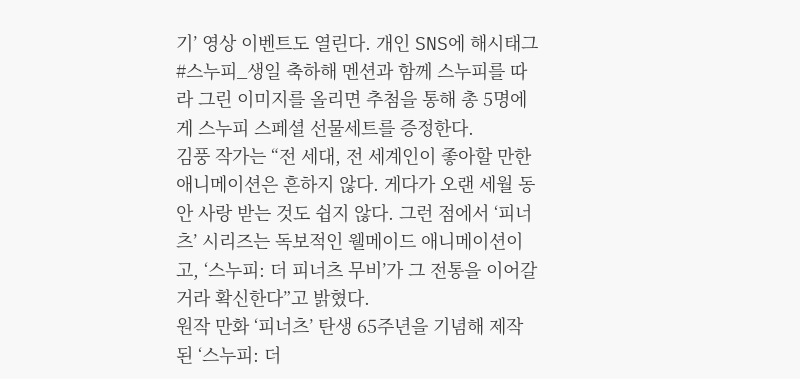기’ 영상 이벤트도 열린다. 개인 SNS에 해시태그 #스누피_생일 축하해 멘션과 함께 스누피를 따라 그린 이미지를 올리면 추첨을 통해 총 5명에게 스누피 스페셜 선물세트를 증정한다.
김풍 작가는 “전 세대, 전 세계인이 좋아할 만한 애니메이션은 흔하지 않다. 게다가 오랜 세월 동안 사랑 받는 것도 쉽지 않다. 그런 점에서 ‘피너츠’ 시리즈는 독보적인 웰메이드 애니메이션이고, ‘스누피: 더 피너츠 무비’가 그 전통을 이어갈 거라 확신한다”고 밝혔다.
원작 만화 ‘피너츠’ 탄생 65주년을 기념해 제작된 ‘스누피: 더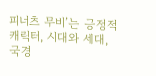피너츠 무비’는 긍정적 캐릭터, 시대와 세대, 국경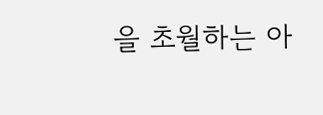을 초월하는 아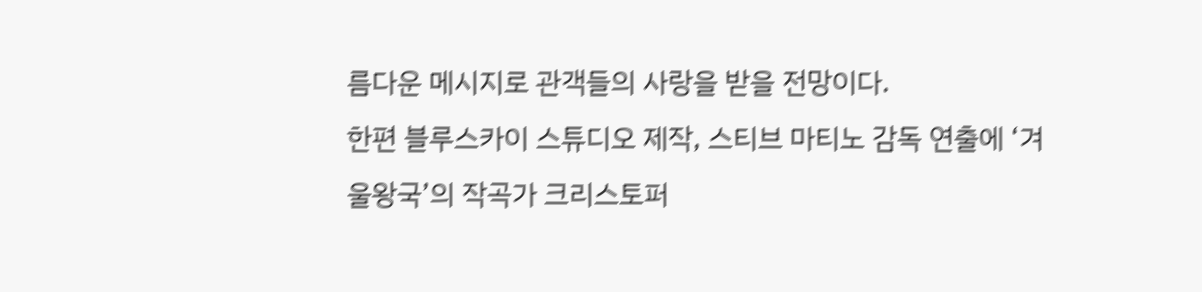름다운 메시지로 관객들의 사랑을 받을 전망이다.
한편 블루스카이 스튜디오 제작, 스티브 마티노 감독 연출에 ‘겨울왕국’의 작곡가 크리스토퍼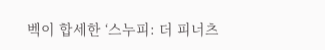벡이 합세한 ‘스누피: 더 피너츠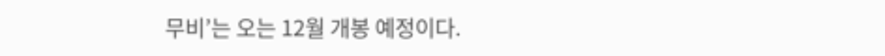무비’는 오는 12월 개봉 예정이다.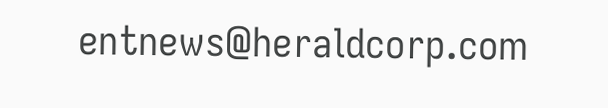entnews@heraldcorp.com